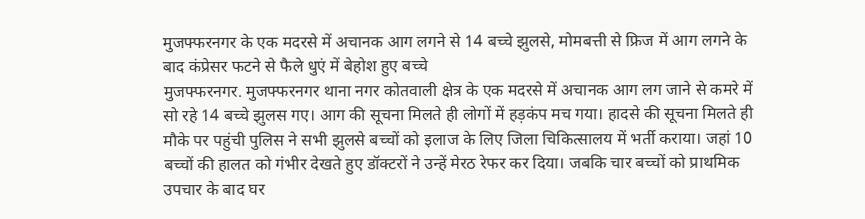मुजफ्फरनगर के एक मदरसे में अचानक आग लगने से 14 बच्चे झुलसे, मोमबत्ती से फ्रिज में आग लगने के बाद कंप्रेसर फटने से फैले धुएं में बेहोश हुए बच्चे
मुजफ्फरनगर. मुजफ्फरनगर थाना नगर कोतवाली क्षेत्र के एक मदरसे में अचानक आग लग जाने से कमरे में सो रहे 14 बच्चे झुलस गए। आग की सूचना मिलते ही लोगों में हड़कंप मच गया। हादसे की सूचना मिलते ही मौके पर पहुंची पुलिस ने सभी झुलसे बच्चों को इलाज के लिए जिला चिकित्सालय में भर्ती कराया। जहां 10 बच्चों की हालत को गंभीर देखते हुए डॉक्टरों ने उन्हें मेरठ रेफर कर दिया। जबकि चार बच्चों को प्राथमिक उपचार के बाद घर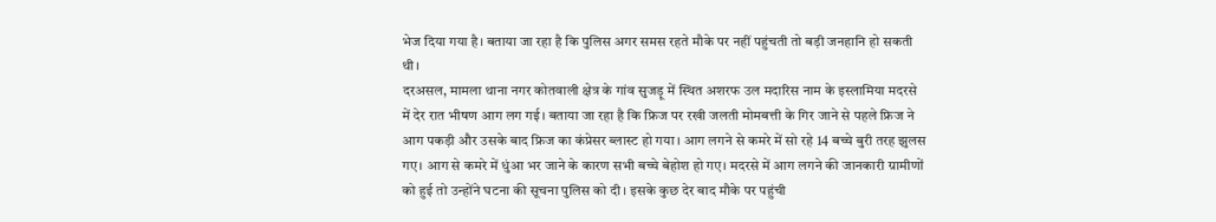भेज दिया गया है। बताया जा रहा है कि पुलिस अगर समस रहते मौके पर नहीं पहुंचती तो बड़ी जनहानि हो सकती थी।
दरअसल, मामला थाना नगर कोतवाली क्षेत्र के गांव सुजड़ू में स्थित अशरफ उल मदारिस नाम के इस्लामिया मदरसे में देर रात भीषण आग लग गई। बताया जा रहा है कि फ्रिज पर रखी जलती मोमबत्ती के गिर जाने से पहले फ्रिज ने आग पकड़ी और उसके बाद फ्रिज का कंप्रेसर ब्लास्ट हो गया। आग लगने से कमरे में सो रहे 14 बच्चे बुरी तरह झुलस गए। आग से कमरे में धुंआ भर जाने के कारण सभी बच्चे बेहोश हो गए। मदरसे में आग लगने की जानकारी ग्रामीणों को हुई तो उन्होंने घटना की सूचना पुलिस को दी। इसके कुछ देर बाद मौके पर पहुंची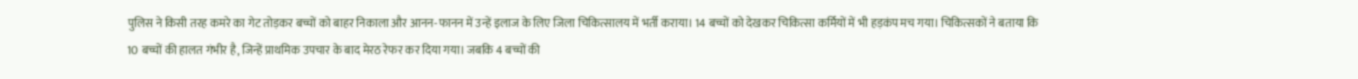पुलिस ने किसी तरह कमरे का गेट तोड़कर बच्चों को बाहर निकाला और आनन-फानन में उन्हें इलाज के लिए जिला चिकित्सालय में भर्ती कराया। 14 बच्चों को देखकर चिकित्सा कर्मियों में भी हड़कंप मच गया। चिकित्सकों ने बताया कि 10 बच्चों की हालत गंभीर है, जिन्हें प्राथमिक उपचार के बाद मेरठ रेफर कर दिया गया। जबकि 4 बच्चों की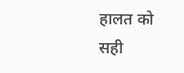हालत को सही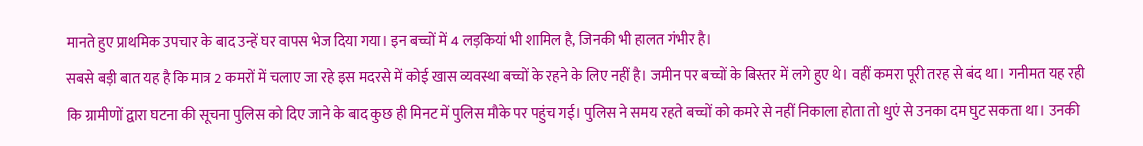मानते हुए प्राथमिक उपचार के बाद उन्हें घर वापस भेज दिया गया। इन बच्चों में 4 लड़कियां भी शामिल है, जिनकी भी हालत गंभीर है।
सबसे बड़ी बात यह है कि मात्र 2 कमरों में चलाए जा रहे इस मदरसे में कोई खास व्यवस्था बच्चों के रहने के लिए नहीं है। जमीन पर बच्चों के बिस्तर में लगे हुए थे। वहीं कमरा पूरी तरह से बंद था। गनीमत यह रही कि ग्रामीणों द्वारा घटना की सूचना पुलिस को दिए जाने के बाद कुछ ही मिनट में पुलिस मौके पर पहुंच गई। पुलिस ने समय रहते बच्चों को कमरे से नहीं निकाला होता तो धुएं से उनका दम घुट सकता था। उनकी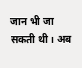जान भी जा सकती थी। अब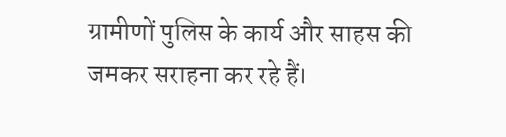ग्रामीणों पुलिस के कार्य और साहस की जमकर सराहना कर रहे हैं।